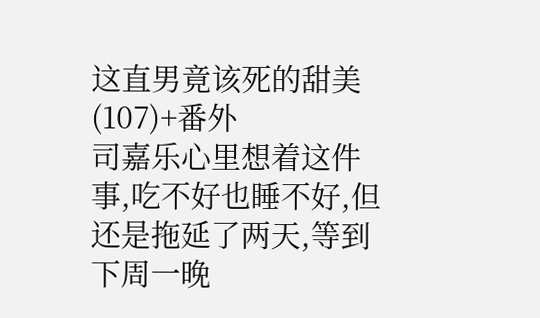这直男竟该死的甜美(107)+番外
司嘉乐心里想着这件事,吃不好也睡不好,但还是拖延了两天,等到下周一晚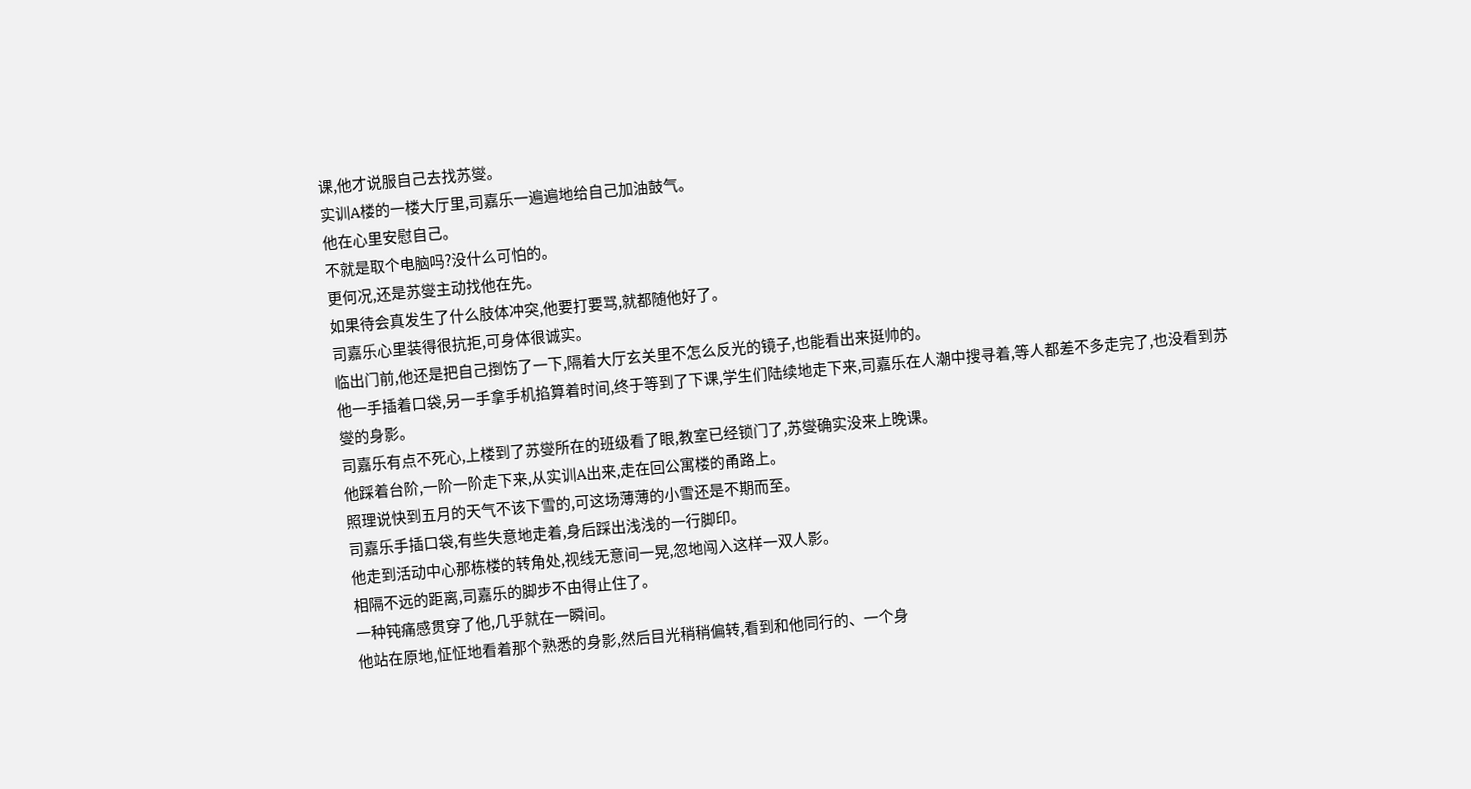课,他才说服自己去找苏燮。
实训A楼的一楼大厅里,司嘉乐一遍遍地给自己加油鼓气。
他在心里安慰自己。
不就是取个电脑吗?没什么可怕的。
更何况,还是苏燮主动找他在先。
如果待会真发生了什么肢体冲突,他要打要骂,就都随他好了。
司嘉乐心里装得很抗拒,可身体很诚实。
临出门前,他还是把自己捯饬了一下,隔着大厅玄关里不怎么反光的镜子,也能看出来挺帅的。
他一手插着口袋,另一手拿手机掐算着时间,终于等到了下课,学生们陆续地走下来,司嘉乐在人潮中搜寻着,等人都差不多走完了,也没看到苏燮的身影。
司嘉乐有点不死心,上楼到了苏燮所在的班级看了眼,教室已经锁门了,苏燮确实没来上晚课。
他踩着台阶,一阶一阶走下来,从实训A出来,走在回公寓楼的甬路上。
照理说快到五月的天气不该下雪的,可这场薄薄的小雪还是不期而至。
司嘉乐手插口袋,有些失意地走着,身后踩出浅浅的一行脚印。
他走到活动中心那栋楼的转角处,视线无意间一晃,忽地闯入这样一双人影。
相隔不远的距离,司嘉乐的脚步不由得止住了。
一种钝痛感贯穿了他,几乎就在一瞬间。
他站在原地,怔怔地看着那个熟悉的身影,然后目光稍稍偏转,看到和他同行的、一个身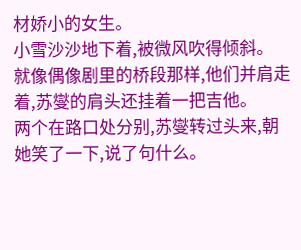材娇小的女生。
小雪沙沙地下着,被微风吹得倾斜。
就像偶像剧里的桥段那样,他们并肩走着,苏燮的肩头还挂着一把吉他。
两个在路口处分别,苏燮转过头来,朝她笑了一下,说了句什么。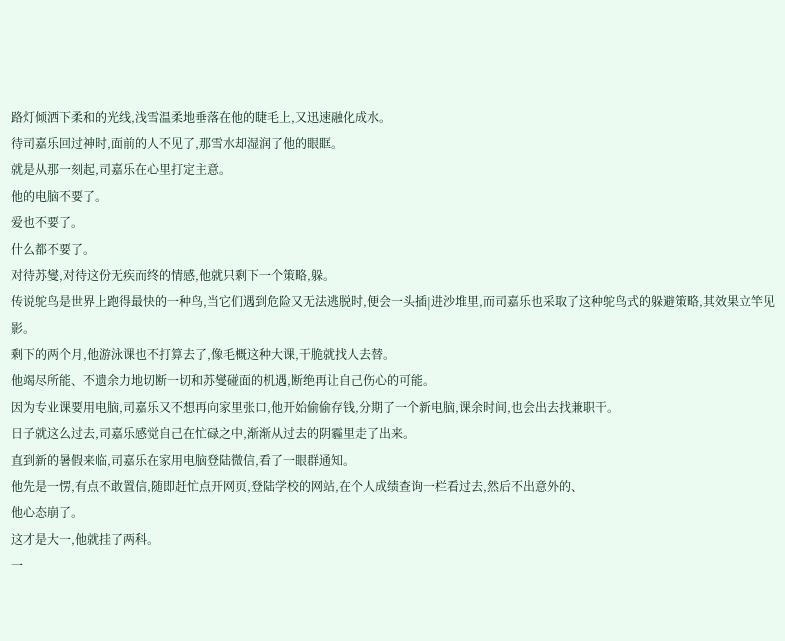路灯倾洒下柔和的光线,浅雪温柔地垂落在他的睫毛上,又迅速融化成水。
待司嘉乐回过神时,面前的人不见了,那雪水却湿润了他的眼眶。
就是从那一刻起,司嘉乐在心里打定主意。
他的电脑不要了。
爱也不要了。
什么都不要了。
对待苏燮,对待这份无疾而终的情感,他就只剩下一个策略,躲。
传说鸵鸟是世界上跑得最快的一种鸟,当它们遇到危险又无法逃脱时,便会一头插|进沙堆里,而司嘉乐也采取了这种鸵鸟式的躲避策略,其效果立竿见影。
剩下的两个月,他游泳课也不打算去了,像毛概这种大课,干脆就找人去替。
他竭尽所能、不遗余力地切断一切和苏燮碰面的机遇,断绝再让自己伤心的可能。
因为专业课要用电脑,司嘉乐又不想再向家里张口,他开始偷偷存钱,分期了一个新电脑,课余时间,也会出去找兼职干。
日子就这么过去,司嘉乐感觉自己在忙碌之中,渐渐从过去的阴霾里走了出来。
直到新的暑假来临,司嘉乐在家用电脑登陆微信,看了一眼群通知。
他先是一愣,有点不敢置信,随即赶忙点开网页,登陆学校的网站,在个人成绩查询一栏看过去,然后不出意外的、
他心态崩了。
这才是大一,他就挂了两科。
一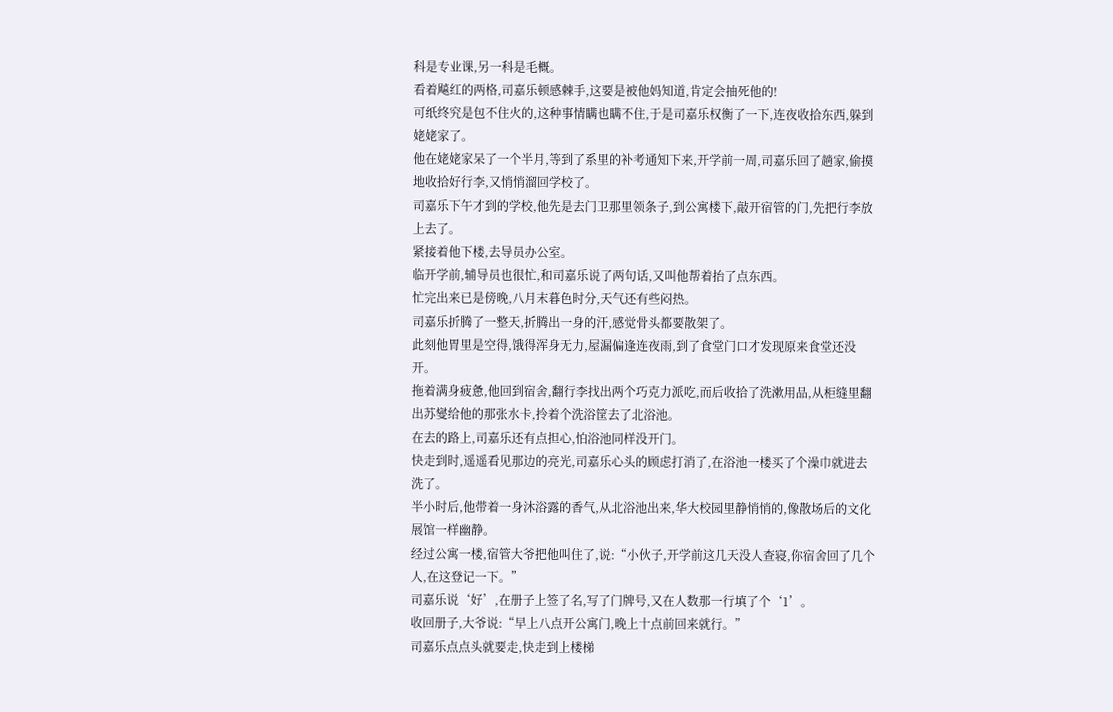科是专业课,另一科是毛概。
看着飚红的两格,司嘉乐顿感棘手,这要是被他妈知道,肯定会抽死他的!
可纸终究是包不住火的,这种事情瞒也瞒不住,于是司嘉乐权衡了一下,连夜收拾东西,躲到姥姥家了。
他在姥姥家呆了一个半月,等到了系里的补考通知下来,开学前一周,司嘉乐回了趟家,偷摸地收拾好行李,又悄悄溜回学校了。
司嘉乐下午才到的学校,他先是去门卫那里领条子,到公寓楼下,敲开宿管的门,先把行李放上去了。
紧接着他下楼,去导员办公室。
临开学前,辅导员也很忙,和司嘉乐说了两句话,又叫他帮着抬了点东西。
忙完出来已是傍晚,八月末暮色时分,天气还有些闷热。
司嘉乐折腾了一整天,折腾出一身的汗,感觉骨头都要散架了。
此刻他胃里是空得,饿得浑身无力,屋漏偏逢连夜雨,到了食堂门口才发现原来食堂还没开。
拖着满身疲惫,他回到宿舍,翻行李找出两个巧克力派吃,而后收拾了洗漱用品,从柜缝里翻出苏燮给他的那张水卡,拎着个洗浴筐去了北浴池。
在去的路上,司嘉乐还有点担心,怕浴池同样没开门。
快走到时,遥遥看见那边的亮光,司嘉乐心头的顾虑打消了,在浴池一楼买了个澡巾就进去洗了。
半小时后,他带着一身沐浴露的香气,从北浴池出来,华大校园里静悄悄的,像散场后的文化展馆一样幽静。
经过公寓一楼,宿管大爷把他叫住了,说:“小伙子,开学前这几天没人查寝,你宿舍回了几个人,在这登记一下。”
司嘉乐说‘好’,在册子上签了名,写了门牌号,又在人数那一行填了个‘1’。
收回册子,大爷说:“早上八点开公寓门,晚上十点前回来就行。”
司嘉乐点点头就要走,快走到上楼梯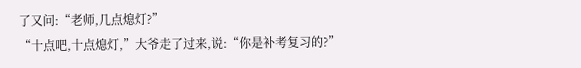了又问:“老师,几点熄灯?”
“十点吧,十点熄灯,”大爷走了过来,说:“你是补考复习的?”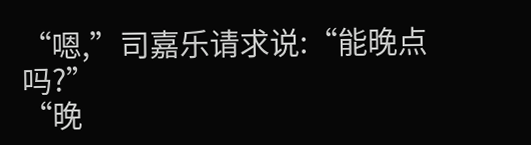“嗯,”司嘉乐请求说:“能晚点吗?”
“晚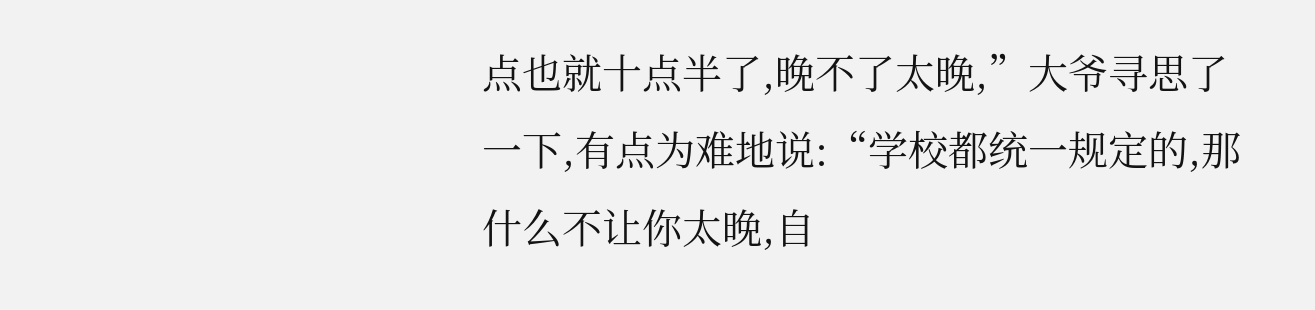点也就十点半了,晚不了太晚,”大爷寻思了一下,有点为难地说:“学校都统一规定的,那什么不让你太晚,自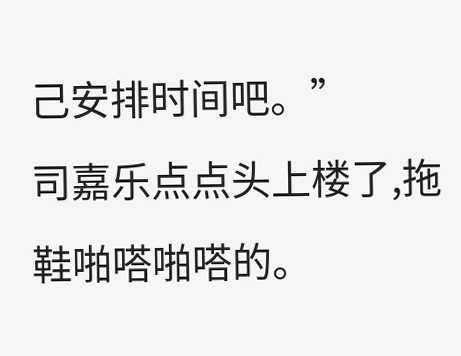己安排时间吧。”
司嘉乐点点头上楼了,拖鞋啪嗒啪嗒的。